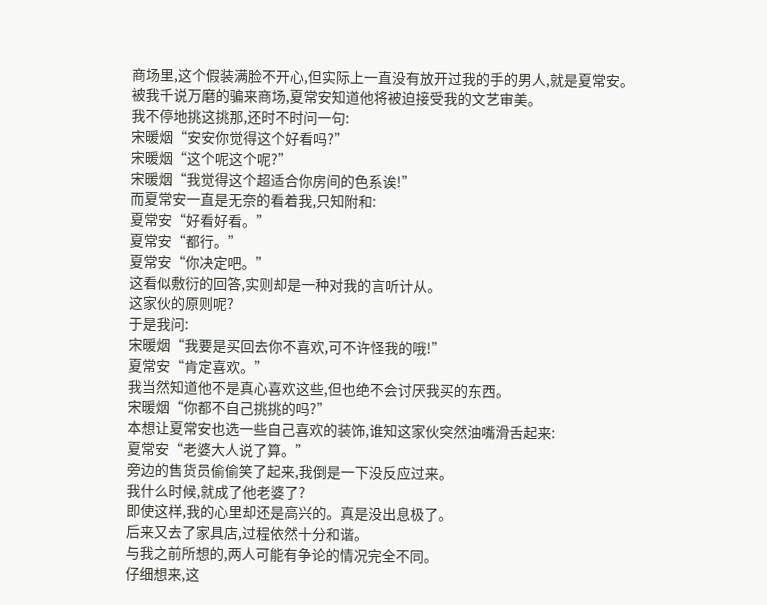商场里,这个假装满脸不开心,但实际上一直没有放开过我的手的男人,就是夏常安。
被我千说万磨的骗来商场,夏常安知道他将被迫接受我的文艺审美。
我不停地挑这挑那,还时不时问一句:
宋暖烟“安安你觉得这个好看吗?”
宋暖烟“这个呢这个呢?”
宋暖烟“我觉得这个超适合你房间的色系诶!”
而夏常安一直是无奈的看着我,只知附和:
夏常安“好看好看。”
夏常安“都行。”
夏常安“你决定吧。”
这看似敷衍的回答,实则却是一种对我的言听计从。
这家伙的原则呢?
于是我问:
宋暖烟“我要是买回去你不喜欢,可不许怪我的哦!”
夏常安“肯定喜欢。”
我当然知道他不是真心喜欢这些,但也绝不会讨厌我买的东西。
宋暖烟“你都不自己挑挑的吗?”
本想让夏常安也选一些自己喜欢的装饰,谁知这家伙突然油嘴滑舌起来:
夏常安“老婆大人说了算。”
旁边的售货员偷偷笑了起来,我倒是一下没反应过来。
我什么时候,就成了他老婆了?
即使这样,我的心里却还是高兴的。真是没出息极了。
后来又去了家具店,过程依然十分和谐。
与我之前所想的,两人可能有争论的情况完全不同。
仔细想来,这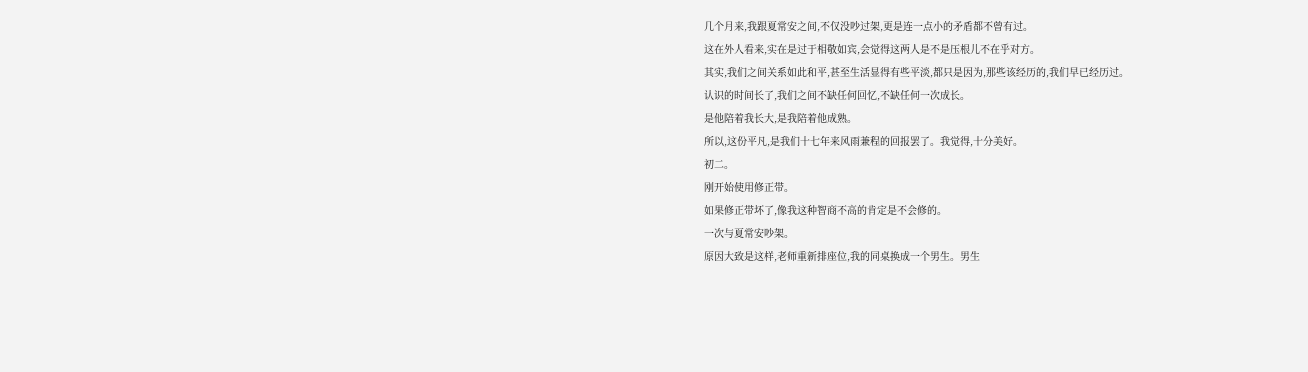几个月来,我跟夏常安之间,不仅没吵过架,更是连一点小的矛盾都不曾有过。
这在外人看来,实在是过于相敬如宾,会觉得这两人是不是压根儿不在乎对方。
其实,我们之间关系如此和平,甚至生活显得有些平淡,都只是因为,那些该经历的,我们早已经历过。
认识的时间长了,我们之间不缺任何回忆,不缺任何一次成长。
是他陪着我长大,是我陪着他成熟。
所以,这份平凡,是我们十七年来风雨兼程的回报罢了。我觉得,十分美好。
初二。
刚开始使用修正带。
如果修正带坏了,像我这种智商不高的肯定是不会修的。
一次与夏常安吵架。
原因大致是这样,老师重新排座位,我的同桌换成一个男生。男生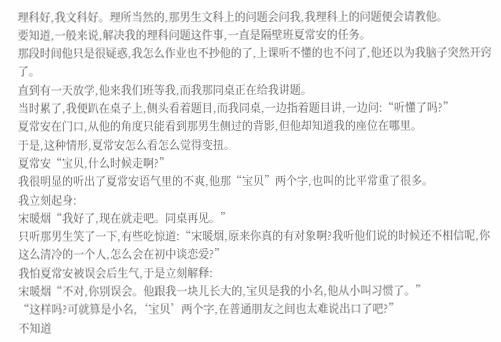理科好,我文科好。理所当然的,那男生文科上的问题会问我,我理科上的问题便会请教他。
要知道,一般来说,解决我的理科问题这件事,一直是隔壁班夏常安的任务。
那段时间他只是很疑惑,我怎么作业也不抄他的了,上课听不懂的也不问了,他还以为我脑子突然开窍了。
直到有一天放学,他来我们班等我,而我那同桌正在给我讲题。
当时累了,我便趴在桌子上,侧头看着题目,而我同桌,一边指着题目讲,一边问:“听懂了吗?”
夏常安在门口,从他的角度只能看到那男生侧过的背影,但他却知道我的座位在哪里。
于是,这种情形,夏常安怎么看怎么觉得变扭。
夏常安“宝贝,什么时候走啊?”
我很明显的听出了夏常安语气里的不爽,他那“宝贝”两个字,也叫的比平常重了很多。
我立刻起身:
宋暖烟“我好了,现在就走吧。同桌再见。”
只听那男生笑了一下,有些吃惊道:“宋暖烟,原来你真的有对象啊?我听他们说的时候还不相信呢,你这么清冷的一个人,怎么会在初中谈恋爱?”
我怕夏常安被误会后生气,于是立刻解释:
宋暖烟“不对,你别误会。他跟我一块儿长大的,宝贝是我的小名,他从小叫习惯了。”
“这样吗?可就算是小名,‘宝贝’两个字,在普通朋友之间也太难说出口了吧?”
不知道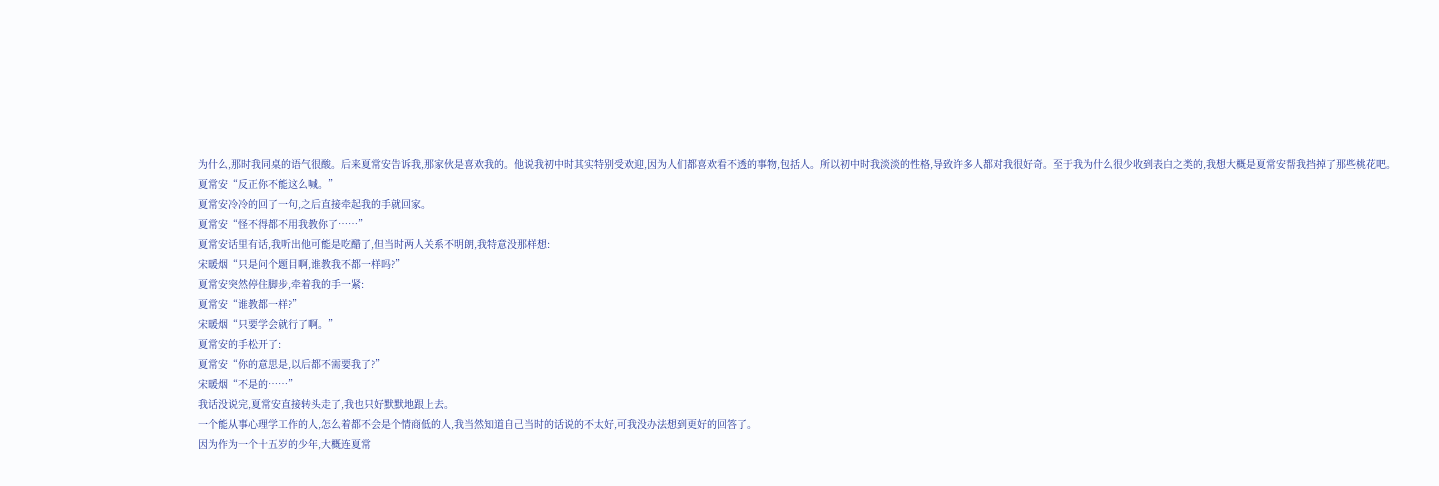为什么,那时我同桌的语气很酸。后来夏常安告诉我,那家伙是喜欢我的。他说我初中时其实特别受欢迎,因为人们都喜欢看不透的事物,包括人。所以初中时我淡淡的性格,导致许多人都对我很好奇。至于我为什么很少收到表白之类的,我想大概是夏常安帮我挡掉了那些桃花吧。
夏常安“反正你不能这么喊。”
夏常安冷冷的回了一句,之后直接牵起我的手就回家。
夏常安“怪不得都不用我教你了……”
夏常安话里有话,我听出他可能是吃醋了,但当时两人关系不明朗,我特意没那样想:
宋暖烟“只是问个题目啊,谁教我不都一样吗?”
夏常安突然停住脚步,牵着我的手一紧:
夏常安“谁教都一样?”
宋暖烟“只要学会就行了啊。”
夏常安的手松开了:
夏常安“你的意思是,以后都不需要我了?”
宋暖烟“不是的……”
我话没说完,夏常安直接转头走了,我也只好默默地跟上去。
一个能从事心理学工作的人,怎么着都不会是个情商低的人,我当然知道自己当时的话说的不太好,可我没办法想到更好的回答了。
因为作为一个十五岁的少年,大概连夏常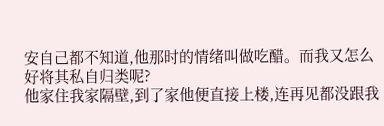安自己都不知道,他那时的情绪叫做吃醋。而我又怎么好将其私自归类呢?
他家住我家隔壁,到了家他便直接上楼,连再见都没跟我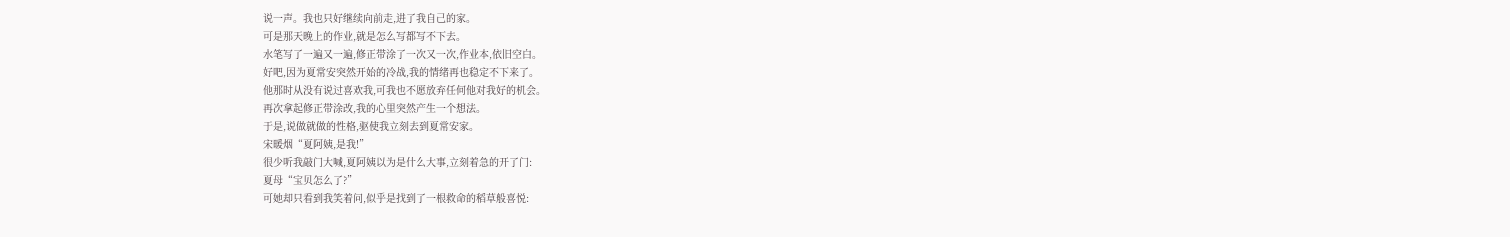说一声。我也只好继续向前走,进了我自己的家。
可是那天晚上的作业,就是怎么写都写不下去。
水笔写了一遍又一遍,修正带涂了一次又一次,作业本,依旧空白。
好吧,因为夏常安突然开始的冷战,我的情绪再也稳定不下来了。
他那时从没有说过喜欢我,可我也不愿放弃任何他对我好的机会。
再次拿起修正带涂改,我的心里突然产生一个想法。
于是,说做就做的性格,驱使我立刻去到夏常安家。
宋暖烟“夏阿姨,是我!”
很少听我敲门大喊,夏阿姨以为是什么大事,立刻着急的开了门:
夏母“宝贝怎么了?”
可她却只看到我笑着问,似乎是找到了一根救命的稻草般喜悦: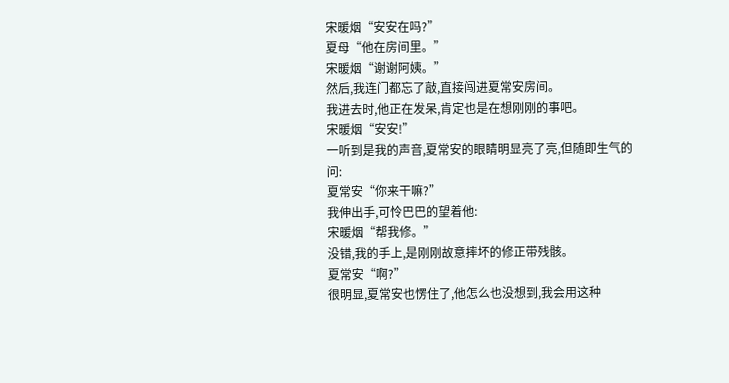宋暖烟“安安在吗?”
夏母“他在房间里。”
宋暖烟“谢谢阿姨。”
然后,我连门都忘了敲,直接闯进夏常安房间。
我进去时,他正在发呆,肯定也是在想刚刚的事吧。
宋暖烟“安安!”
一听到是我的声音,夏常安的眼睛明显亮了亮,但随即生气的问:
夏常安“你来干嘛?”
我伸出手,可怜巴巴的望着他:
宋暖烟“帮我修。”
没错,我的手上,是刚刚故意摔坏的修正带残骸。
夏常安“啊?”
很明显,夏常安也愣住了,他怎么也没想到,我会用这种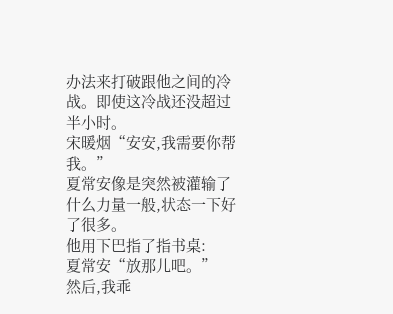办法来打破跟他之间的冷战。即使这冷战还没超过半小时。
宋暖烟“安安,我需要你帮我。”
夏常安像是突然被灌输了什么力量一般,状态一下好了很多。
他用下巴指了指书桌:
夏常安“放那儿吧。”
然后,我乖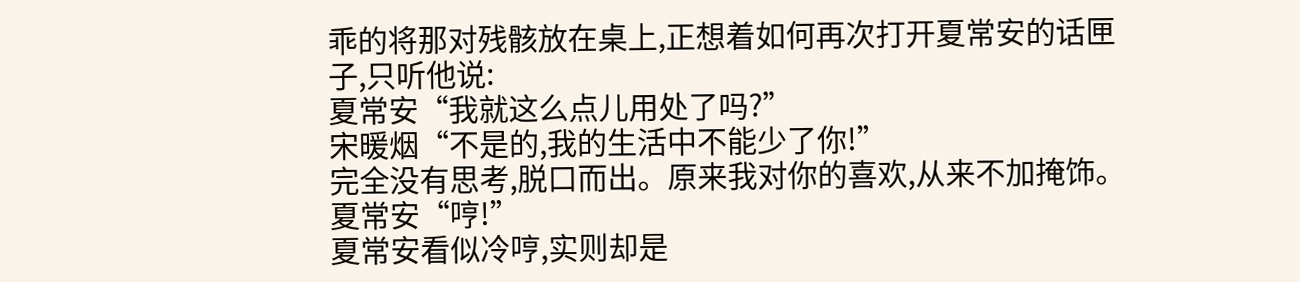乖的将那对残骸放在桌上,正想着如何再次打开夏常安的话匣子,只听他说:
夏常安“我就这么点儿用处了吗?”
宋暖烟“不是的,我的生活中不能少了你!”
完全没有思考,脱口而出。原来我对你的喜欢,从来不加掩饰。
夏常安“哼!”
夏常安看似冷哼,实则却是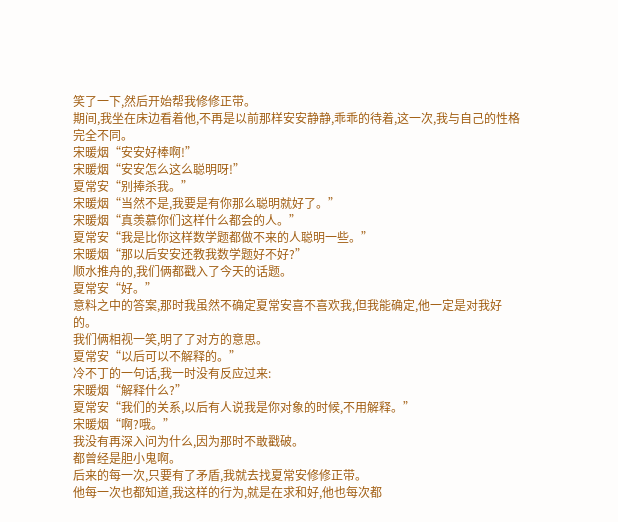笑了一下,然后开始帮我修修正带。
期间,我坐在床边看着他,不再是以前那样安安静静,乖乖的待着,这一次,我与自己的性格完全不同。
宋暖烟“安安好棒啊!”
宋暖烟“安安怎么这么聪明呀!”
夏常安“别捧杀我。”
宋暖烟“当然不是,我要是有你那么聪明就好了。”
宋暖烟“真羡慕你们这样什么都会的人。”
夏常安“我是比你这样数学题都做不来的人聪明一些。”
宋暖烟“那以后安安还教我数学题好不好?”
顺水推舟的,我们俩都戳入了今天的话题。
夏常安“好。”
意料之中的答案,那时我虽然不确定夏常安喜不喜欢我,但我能确定,他一定是对我好的。
我们俩相视一笑,明了了对方的意思。
夏常安“以后可以不解释的。”
冷不丁的一句话,我一时没有反应过来:
宋暖烟“解释什么?”
夏常安“我们的关系,以后有人说我是你对象的时候,不用解释。”
宋暖烟“啊?哦。”
我没有再深入问为什么,因为那时不敢戳破。
都曾经是胆小鬼啊。
后来的每一次,只要有了矛盾,我就去找夏常安修修正带。
他每一次也都知道,我这样的行为,就是在求和好,他也每次都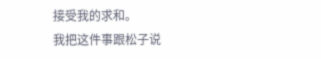接受我的求和。
我把这件事跟松子说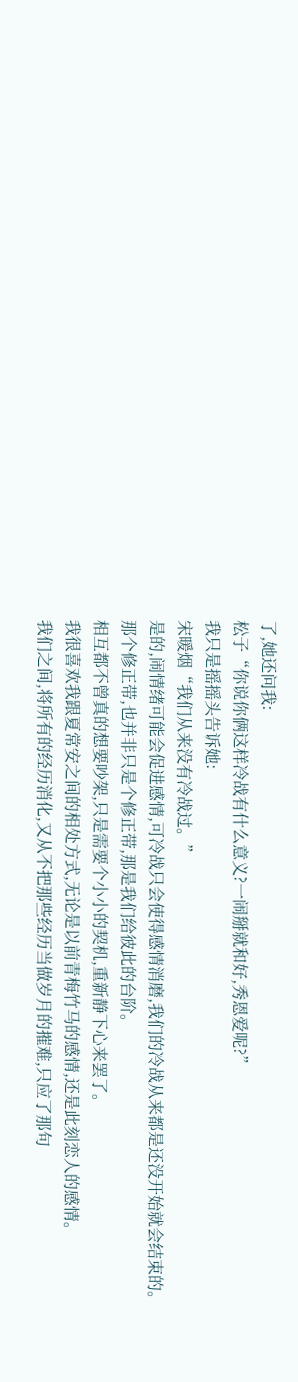了,她还问我:
松子“你说你俩这样冷战有什么意义?一闹掰就和好,秀恩爱呢?”
我只是摇摇头告诉她:
宋暖烟“我们从来没有冷战过。”
是的,闹情绪可能会促进感情,可冷战只会使得感情消磨,我们的冷战从来都是还没开始就会结束的。
那个修正带,也并非只是个修正带,那是我们给彼此的台阶。
相互都不曾真的想要吵架,只是需要个小小的契机,重新静下心来罢了。
我很喜欢我跟夏常安之间的相处方式,无论是以前青梅竹马的感情,还是此刻恋人的感情。
我们之间,将所有的经历消化,又从不把那些经历当做岁月的摧难,只应了那句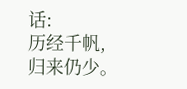话:
历经千帆,归来仍少。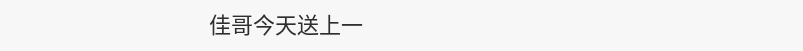佳哥今天送上一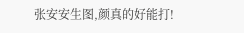张安安生图,颜真的好能打!